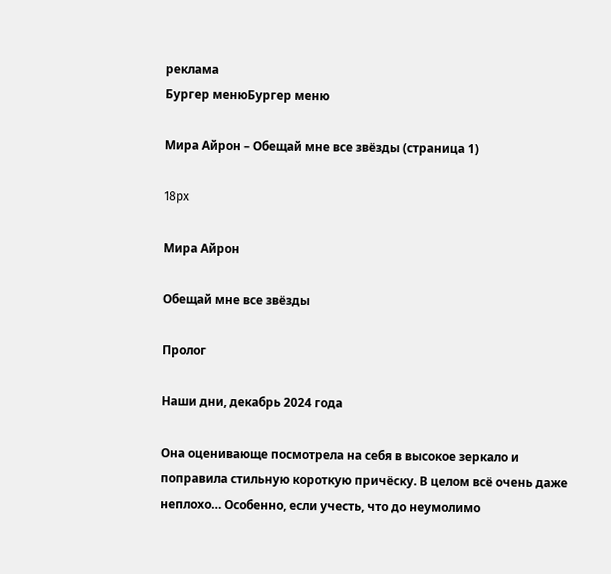реклама
Бургер менюБургер меню

Мира Айрон – Обещай мне все звёзды (страница 1)

18px

Мира Айрон

Обещай мне все звёзды

Пролог

Наши дни, декабрь 2024 года

Она оценивающе посмотрела на себя в высокое зеркало и поправила стильную короткую причёску. В целом всё очень даже неплохо… Особенно, если учесть, что до неумолимо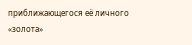приближающегося её личного «золота»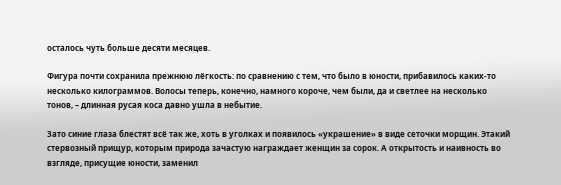осталось чуть больше десяти месяцев.

Фигура почти сохранила прежнюю лёгкость: по сравнению с тем, что было в юности, прибавилось каких-то несколько килограммов. Волосы теперь, конечно, намного короче, чем были, да и светлее на несколько тонов, – длинная русая коса давно ушла в небытие.

Зато синие глаза блестят всё так же, хоть в уголках и появилось «украшение» в виде сеточки морщин. Этакий стервозный прищур, которым природа зачастую награждает женщин за сорок. А открытость и наивность во взгляде, присущие юности, заменил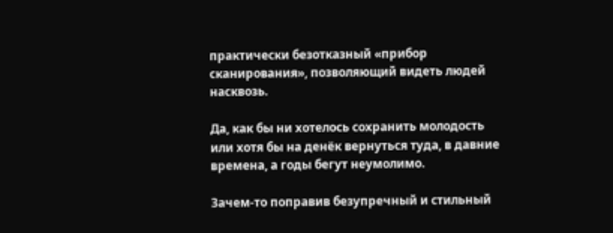практически безотказный «прибор сканирования», позволяющий видеть людей насквозь.

Да, как бы ни хотелось сохранить молодость или хотя бы на денёк вернуться туда, в давние времена, а годы бегут неумолимо.

Зачем-то поправив безупречный и стильный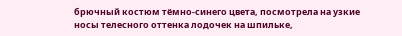брючный костюм тёмно-синего цвета, посмотрела на узкие носы телесного оттенка лодочек на шпильке,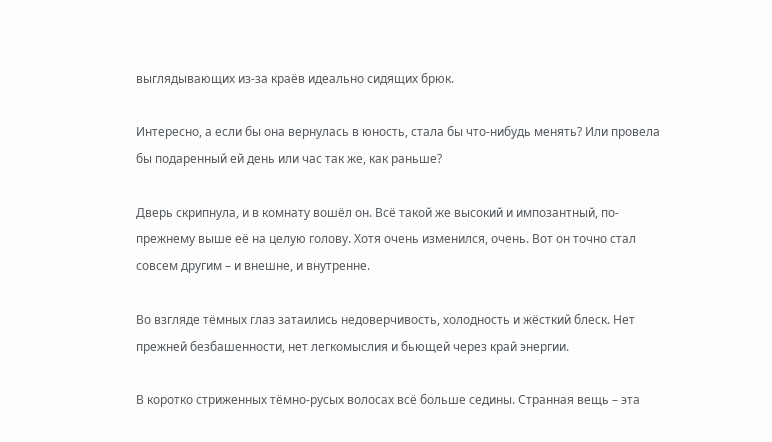выглядывающих из-за краёв идеально сидящих брюк.

Интересно, а если бы она вернулась в юность, стала бы что-нибудь менять? Или провела бы подаренный ей день или час так же, как раньше?

Дверь скрипнула, и в комнату вошёл он. Всё такой же высокий и импозантный, по-прежнему выше её на целую голову. Хотя очень изменился, очень. Вот он точно стал совсем другим – и внешне, и внутренне.

Во взгляде тёмных глаз затаились недоверчивость, холодность и жёсткий блеск. Нет прежней безбашенности, нет легкомыслия и бьющей через край энергии.

В коротко стриженных тёмно-русых волосах всё больше седины. Странная вещь – эта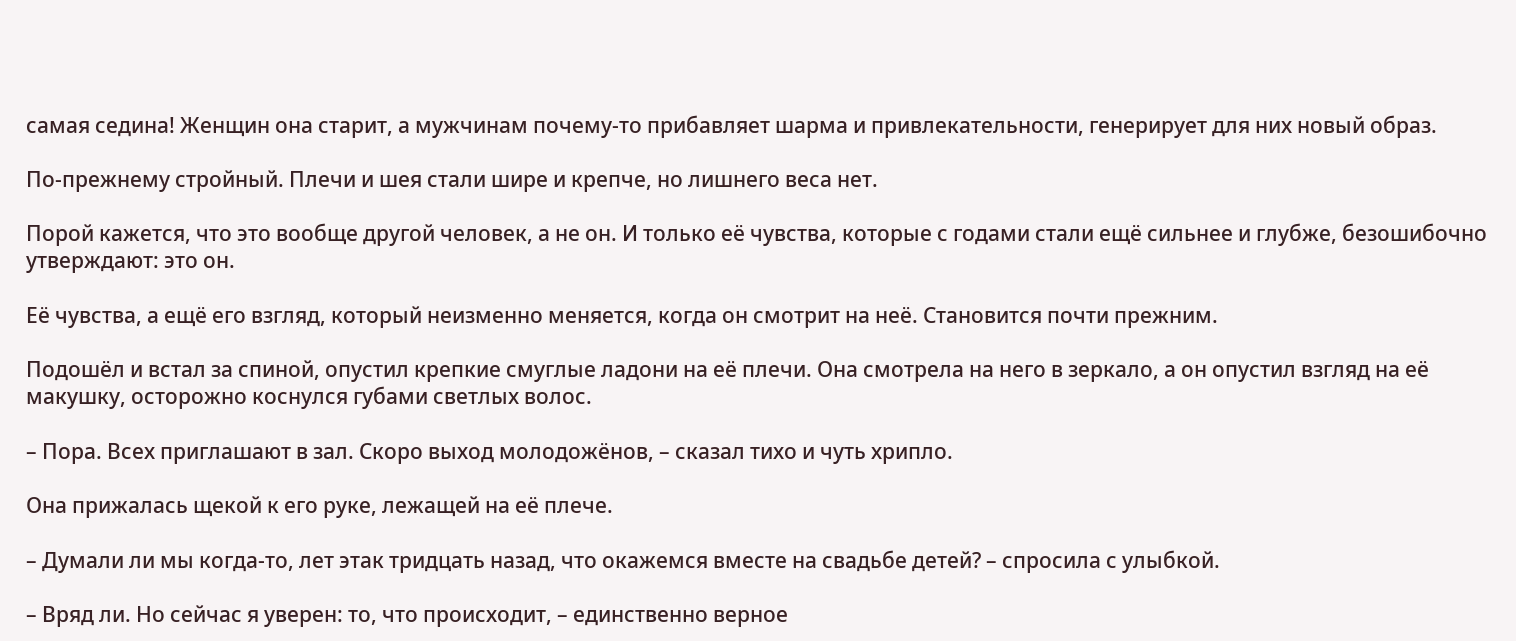самая седина! Женщин она старит, а мужчинам почему-то прибавляет шарма и привлекательности, генерирует для них новый образ.

По-прежнему стройный. Плечи и шея стали шире и крепче, но лишнего веса нет.

Порой кажется, что это вообще другой человек, а не он. И только её чувства, которые с годами стали ещё сильнее и глубже, безошибочно утверждают: это он.

Её чувства, а ещё его взгляд, который неизменно меняется, когда он смотрит на неё. Становится почти прежним.

Подошёл и встал за спиной, опустил крепкие смуглые ладони на её плечи. Она смотрела на него в зеркало, а он опустил взгляд на её макушку, осторожно коснулся губами светлых волос.

– Пора. Всех приглашают в зал. Скоро выход молодожёнов, – сказал тихо и чуть хрипло.

Она прижалась щекой к его руке, лежащей на её плече.

– Думали ли мы когда-то, лет этак тридцать назад, что окажемся вместе на свадьбе детей? – спросила с улыбкой.

– Вряд ли. Но сейчас я уверен: то, что происходит, – единственно верное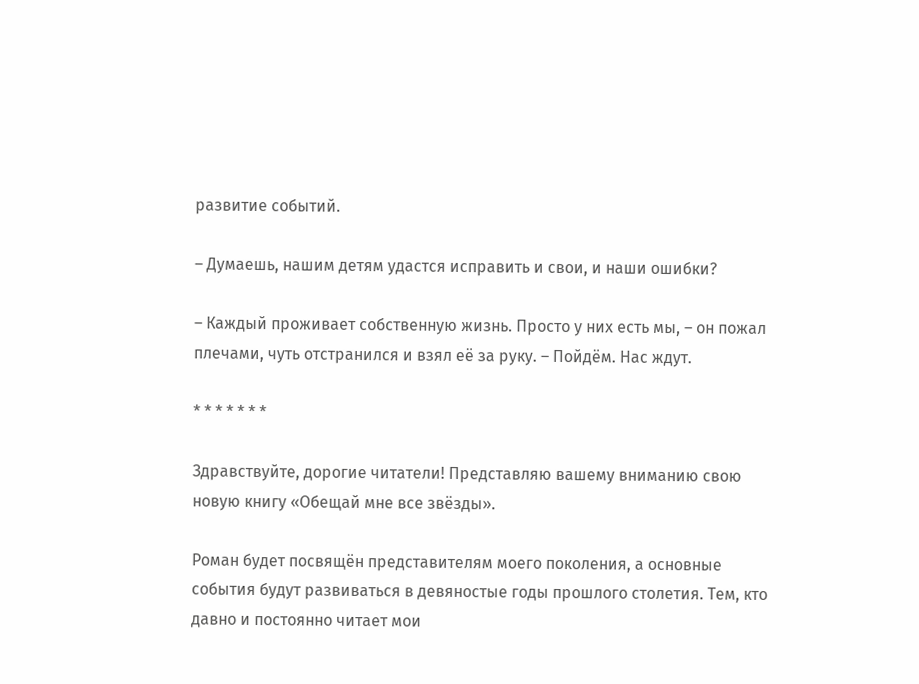развитие событий.

– Думаешь, нашим детям удастся исправить и свои, и наши ошибки?

– Каждый проживает собственную жизнь. Просто у них есть мы, – он пожал плечами, чуть отстранился и взял её за руку. – Пойдём. Нас ждут.

* * * * * * *

Здравствуйте, дорогие читатели! Представляю вашему вниманию свою новую книгу «Обещай мне все звёзды».

Роман будет посвящён представителям моего поколения, а основные события будут развиваться в девяностые годы прошлого столетия. Тем, кто давно и постоянно читает мои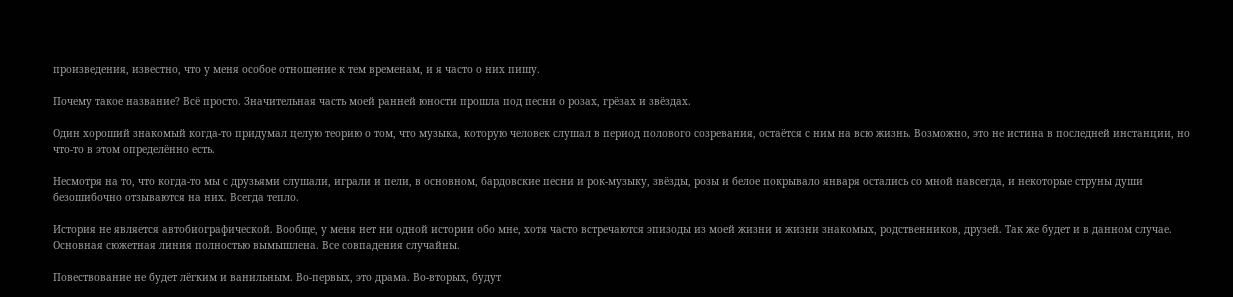произведения, известно, что у меня особое отношение к тем временам, и я часто о них пишу.

Почему такое название? Всё просто. Значительная часть моей ранней юности прошла под песни о розах, грёзах и звёздах.

Один хороший знакомый когда-то придумал целую теорию о том, что музыка, которую человек слушал в период полового созревания, остаётся с ним на всю жизнь. Возможно, это не истина в последней инстанции, но что-то в этом определённо есть.

Несмотря на то, что когда-то мы с друзьями слушали, играли и пели, в основном, бардовские песни и рок-музыку, звёзды, розы и белое покрывало января остались со мной навсегда, и некоторые струны души безошибочно отзываются на них. Всегда тепло.

История не является автобиографической. Вообще, у меня нет ни одной истории обо мне, хотя часто встречаются эпизоды из моей жизни и жизни знакомых, родственников, друзей. Так же будет и в данном случае. Основная сюжетная линия полностью вымышлена. Все совпадения случайны.

Повествование не будет лёгким и ванильным. Во-первых, это драма. Во-вторых, будут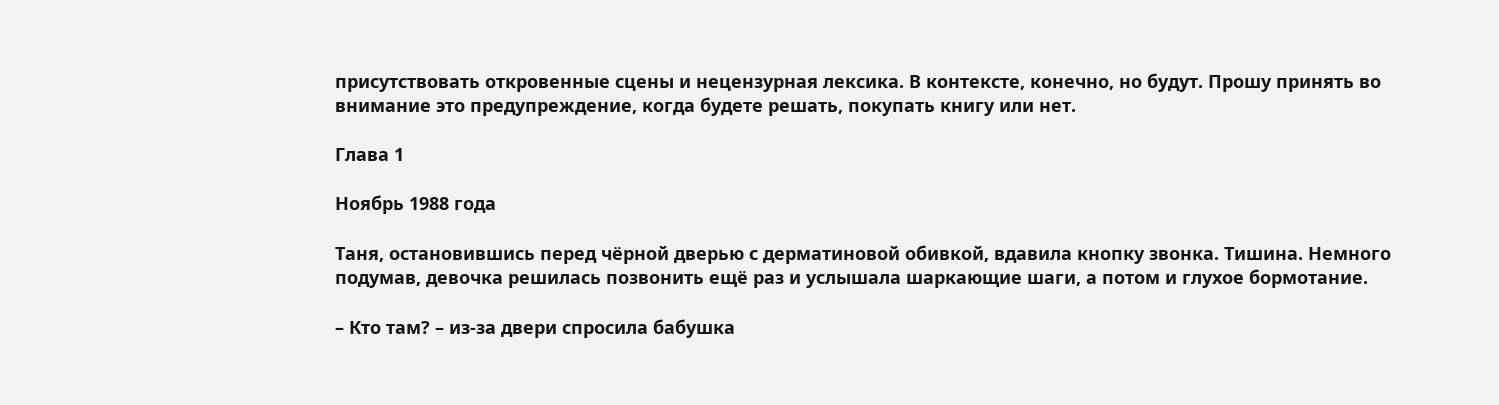присутствовать откровенные сцены и нецензурная лексика. В контексте, конечно, но будут. Прошу принять во внимание это предупреждение, когда будете решать, покупать книгу или нет.

Глава 1

Ноябрь 1988 года

Таня, остановившись перед чёрной дверью с дерматиновой обивкой, вдавила кнопку звонка. Тишина. Немного подумав, девочка решилась позвонить ещё раз и услышала шаркающие шаги, а потом и глухое бормотание.

– Кто там? – из-за двери спросила бабушка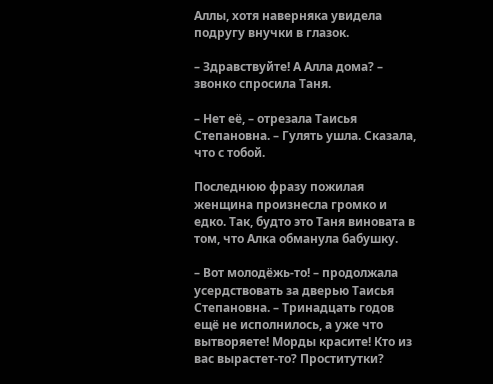Аллы, хотя наверняка увидела подругу внучки в глазок.

– Здравствуйте! А Алла дома? – звонко спросила Таня.

– Нет её, – отрезала Таисья Степановна. – Гулять ушла. Сказала, что с тобой.

Последнюю фразу пожилая женщина произнесла громко и едко. Так, будто это Таня виновата в том, что Алка обманула бабушку.

– Вот молодёжь-то! – продолжала усердствовать за дверью Таисья Степановна. – Тринадцать годов ещё не исполнилось, а уже что вытворяете! Морды красите! Кто из вас вырастет-то? Проститутки?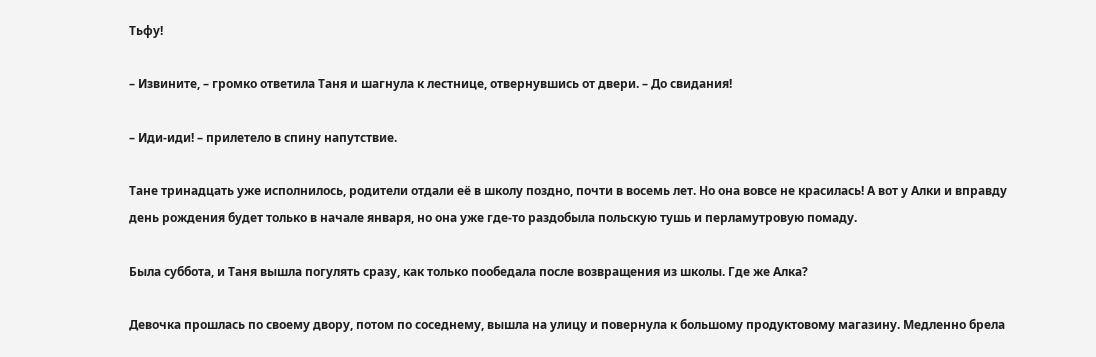Тьфу!

– Извините, – громко ответила Таня и шагнула к лестнице, отвернувшись от двери. – До свидания!

– Иди-иди! – прилетело в спину напутствие.

Тане тринадцать уже исполнилось, родители отдали её в школу поздно, почти в восемь лет. Но она вовсе не красилась! А вот у Алки и вправду день рождения будет только в начале января, но она уже где-то раздобыла польскую тушь и перламутровую помаду.

Была суббота, и Таня вышла погулять сразу, как только пообедала после возвращения из школы. Где же Алка?

Девочка прошлась по своему двору, потом по соседнему, вышла на улицу и повернула к большому продуктовому магазину. Медленно брела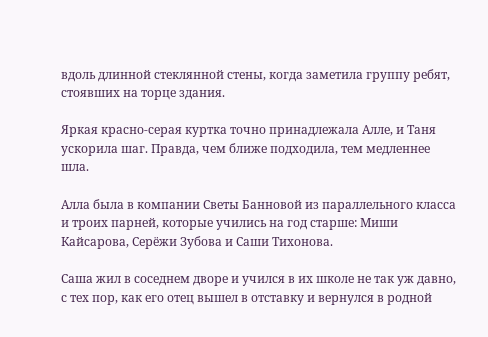вдоль длинной стеклянной стены, когда заметила группу ребят, стоявших на торце здания.

Яркая красно-серая куртка точно принадлежала Алле, и Таня ускорила шаг. Правда, чем ближе подходила, тем медленнее шла.

Алла была в компании Светы Банновой из параллельного класса и троих парней, которые учились на год старше: Миши Кайсарова, Серёжи Зубова и Саши Тихонова.

Саша жил в соседнем дворе и учился в их школе не так уж давно, с тех пор, как его отец вышел в отставку и вернулся в родной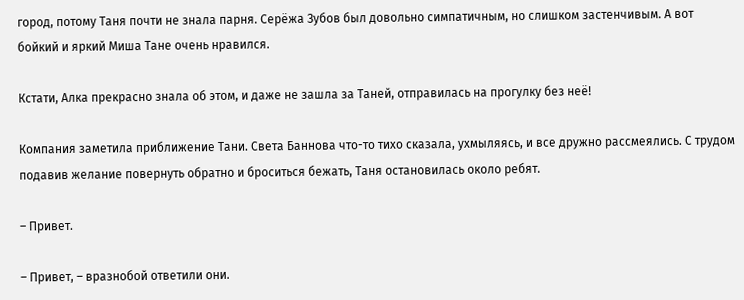город, потому Таня почти не знала парня. Серёжа Зубов был довольно симпатичным, но слишком застенчивым. А вот бойкий и яркий Миша Тане очень нравился.

Кстати, Алка прекрасно знала об этом, и даже не зашла за Таней, отправилась на прогулку без неё!

Компания заметила приближение Тани. Света Баннова что-то тихо сказала, ухмыляясь, и все дружно рассмеялись. С трудом подавив желание повернуть обратно и броситься бежать, Таня остановилась около ребят.

– Привет.

– Привет, – вразнобой ответили они.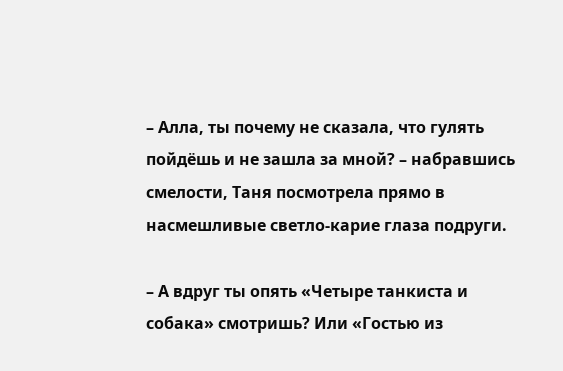– Алла, ты почему не сказала, что гулять пойдёшь и не зашла за мной? – набравшись смелости, Таня посмотрела прямо в насмешливые светло-карие глаза подруги.

– А вдруг ты опять «Четыре танкиста и собака» смотришь? Или «Гостью из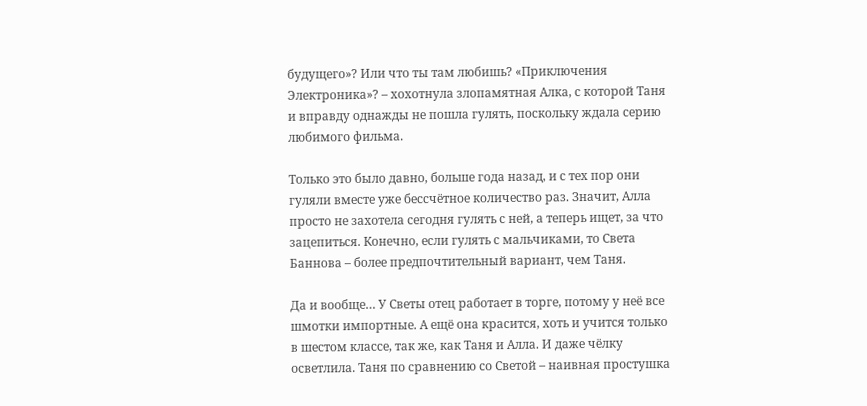будущего»? Или что ты там любишь? «Приключения Электроника»? – хохотнула злопамятная Алка, с которой Таня и вправду однажды не пошла гулять, поскольку ждала серию любимого фильма.

Только это было давно, больше года назад, и с тех пор они гуляли вместе уже бессчётное количество раз. Значит, Алла просто не захотела сегодня гулять с ней, а теперь ищет, за что зацепиться. Конечно, если гулять с мальчиками, то Света Баннова – более предпочтительный вариант, чем Таня.

Да и вообще… У Светы отец работает в торге, потому у неё все шмотки импортные. А ещё она красится, хоть и учится только в шестом классе, так же, как Таня и Алла. И даже чёлку осветлила. Таня по сравнению со Светой – наивная простушка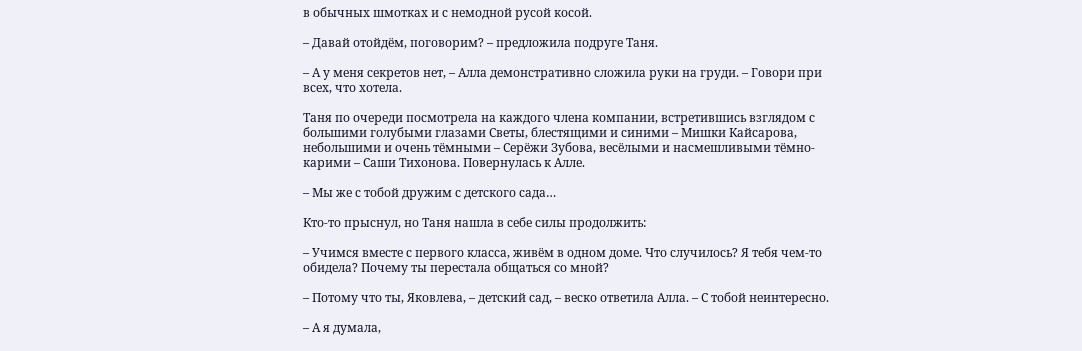в обычных шмотках и с немодной русой косой.

– Давай отойдём, поговорим? – предложила подруге Таня.

– А у меня секретов нет, – Алла демонстративно сложила руки на груди. – Говори при всех, что хотела.

Таня по очереди посмотрела на каждого члена компании, встретившись взглядом с большими голубыми глазами Светы, блестящими и синими – Мишки Кайсарова, небольшими и очень тёмными – Серёжи Зубова, весёлыми и насмешливыми тёмно-карими – Саши Тихонова. Повернулась к Алле.

– Мы же с тобой дружим с детского сада…

Кто-то прыснул, но Таня нашла в себе силы продолжить:

– Учимся вместе с первого класса, живём в одном доме. Что случилось? Я тебя чем-то обидела? Почему ты перестала общаться со мной?

– Потому что ты, Яковлева, – детский сад, – веско ответила Алла. – С тобой неинтересно.

– А я думала,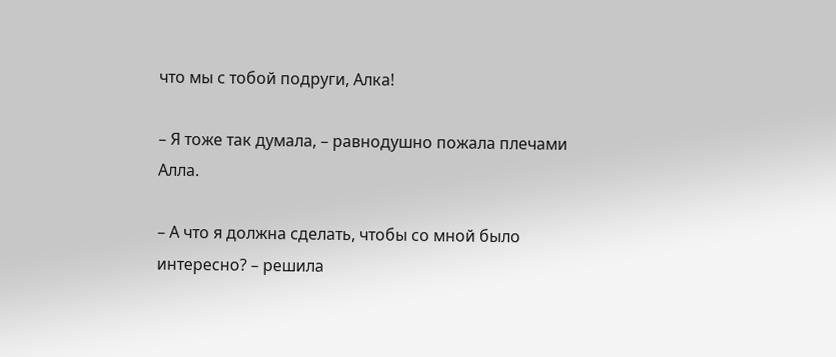что мы с тобой подруги, Алка!

– Я тоже так думала, – равнодушно пожала плечами Алла.

– А что я должна сделать, чтобы со мной было интересно? – решила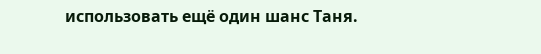использовать ещё один шанс Таня.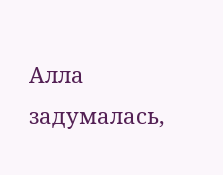Алла задумалась,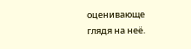оценивающе глядя на неё.